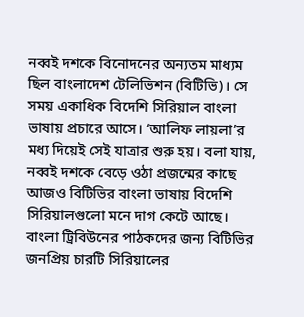নব্বই দশকে বিনোদনের অন্যতম মাধ্যম ছিল বাংলাদেশ টেলিভিশন (বিটিভি)। সে সময় একাধিক বিদেশি সিরিয়াল বাংলা ভাষায় প্রচারে আসে। ‘আলিফ লায়লা’র মধ্য দিয়েই সেই যাত্রার শুরু হয়। বলা যায়, নব্বই দশকে বেড়ে ওঠা প্রজন্মের কাছে আজও বিটিভির বাংলা ভাষায় বিদেশি সিরিয়ালগুলো মনে দাগ কেটে আছে।
বাংলা ট্রিবিউনের পাঠকদের জন্য বিটিভির জনপ্রিয় চারটি সিরিয়ালের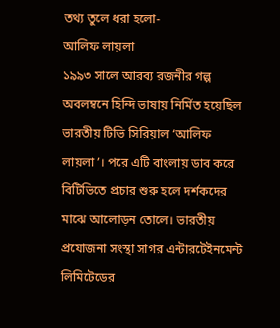তথ্য তুলে ধরা হলো-
আলিফ লায়লা
১৯৯৩ সালে আরব্য রজনীর গল্প অবলম্বনে হিন্দি ভাষায় নির্মিত হয়েছিল ভারতীয় টিভি সিরিয়াল ‘আলিফ লায়লা’। পরে এটি বাংলায় ডাব করে বিটিভিতে প্রচার শুরু হলে দর্শকদের মাঝে আলোড়ন তোলে। ভারতীয় প্রযোজনা সংস্থা সাগর এন্টারটেইনমেন্ট লিমিটেডের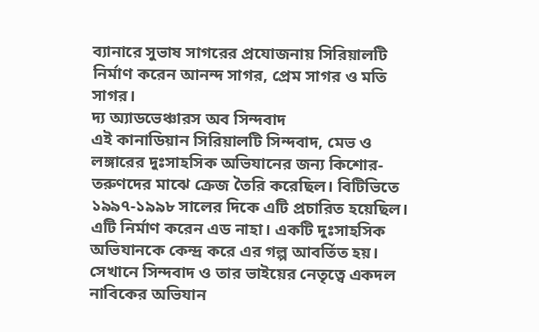ব্যানারে সুভাষ সাগরের প্রযোজনায় সিরিয়ালটি নির্মাণ করেন আনন্দ সাগর, প্রেম সাগর ও মতি সাগর।
দ্য অ্যাডভেঞ্চারস অব সিন্দবাদ
এই কানাডিয়ান সিরিয়ালটি সিন্দবাদ, মেভ ও লঙ্গারের দুঃসাহসিক অভিযানের জন্য কিশোর-তরুণদের মাঝে ক্রেজ তৈরি করেছিল। বিটিভিতে ১৯৯৭-১৯৯৮ সালের দিকে এটি প্রচারিত হয়েছিল। এটি নির্মাণ করেন এড নাহা। একটি দুঃসাহসিক অভিযানকে কেন্দ্র করে এর গল্প আবর্তিত হয়। সেখানে সিন্দবাদ ও তার ভাইয়ের নেতৃত্বে একদল নাবিকের অভিযান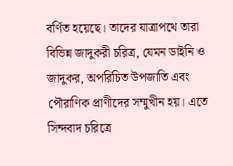বর্ণিত হয়েছে। তাদের যাত্রাপথে তারা বিভিন্ন জাদুকরী চরিত্র, যেমন ডাইনি ও জাদুকর, অপরিচিত উপজাতি এবং পৌরাণিক প্রাণীদের সম্মুখীন হয়। এতে সিন্দবাদ চরিত্রে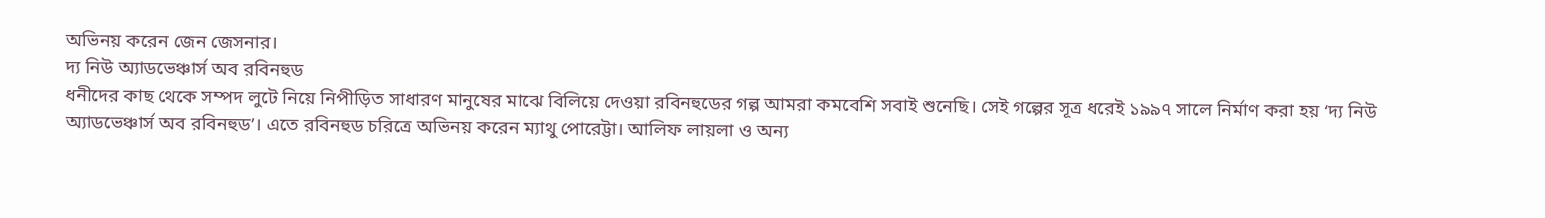অভিনয় করেন জেন জেসনার।
দ্য নিউ অ্যাডভেঞ্চার্স অব রবিনহুড
ধনীদের কাছ থেকে সম্পদ লুটে নিয়ে নিপীড়িত সাধারণ মানুষের মাঝে বিলিয়ে দেওয়া রবিনহুডের গল্প আমরা কমবেশি সবাই শুনেছি। সেই গল্পের সূত্র ধরেই ১৯৯৭ সালে নির্মাণ করা হয় ‘দ্য নিউ অ্যাডভেঞ্চার্স অব রবিনহুড’। এতে রবিনহুড চরিত্রে অভিনয় করেন ম্যাথু পোরেট্টা। আলিফ লায়লা ও অন্য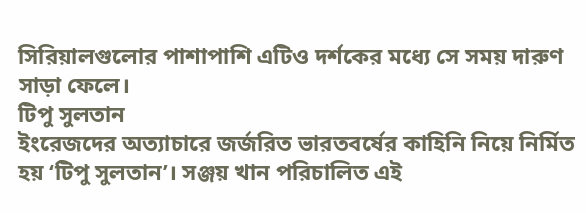সিরিয়ালগুলোর পাশাপাশি এটিও দর্শকের মধ্যে সে সময় দারুণ সাড়া ফেলে।
টিপু সুলতান
ইংরেজদের অত্যাচারে জর্জরিত ভারতবর্ষের কাহিনি নিয়ে নির্মিত হয় ‘টিপু সুলতান’। সঞ্জয় খান পরিচালিত এই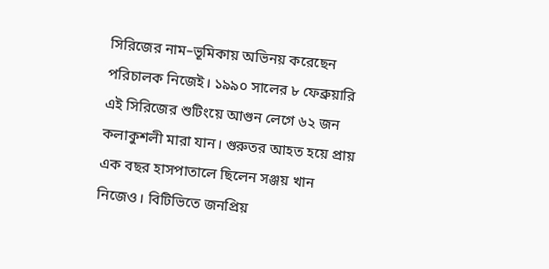সিরিজের নাম–ভূমিকায় অভিনয় করেছেন পরিচালক নিজেই। ১৯৯০ সালের ৮ ফেব্রুয়ারি এই সিরিজের শুটিংয়ে আগুন লেগে ৬২ জন কলাকুশলী মারা যান। গুরুতর আহত হয়ে প্রায় এক বছর হাসপাতালে ছিলেন সঞ্জয় খান নিজেও। বিটিভিতে জনপ্রিয়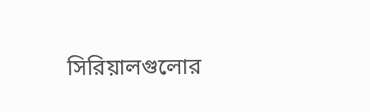সিরিয়ালগুলোর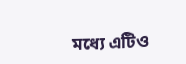মধ্যে এটিও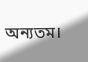অন্যতম।